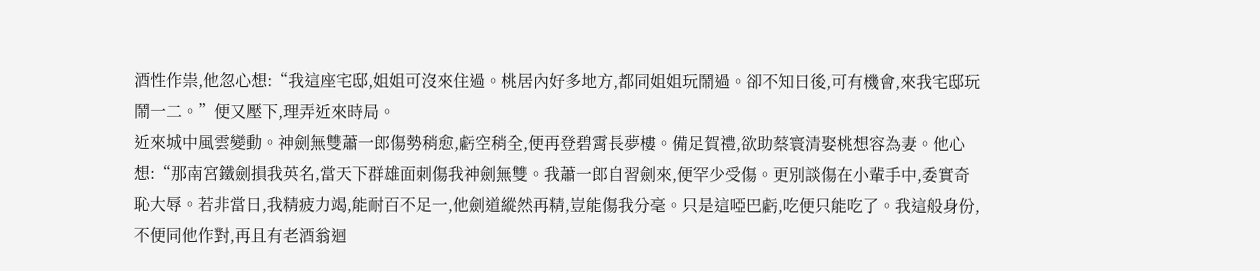酒性作祟,他忽心想:“我這座宅邸,姐姐可沒來住過。桃居內好多地方,都同姐姐玩鬧過。卻不知日後,可有機會,來我宅邸玩鬧一二。”便又壓下,理弄近來時局。
近來城中風雲變動。神劍無雙蕭一郎傷勢稍愈,虧空稍全,便再登碧霄長夢樓。備足賀禮,欲助蔡寰清娶桃想容為妻。他心想:“那南宮鐵劍損我英名,當天下群雄面刺傷我神劍無雙。我蕭一郎自習劍來,便罕少受傷。更別談傷在小輩手中,委實奇恥大辱。若非當日,我精疲力竭,能耐百不足一,他劍道縱然再精,豈能傷我分毫。只是這啞巴虧,吃便只能吃了。我這般身份,不便同他作對,再且有老酒翁迴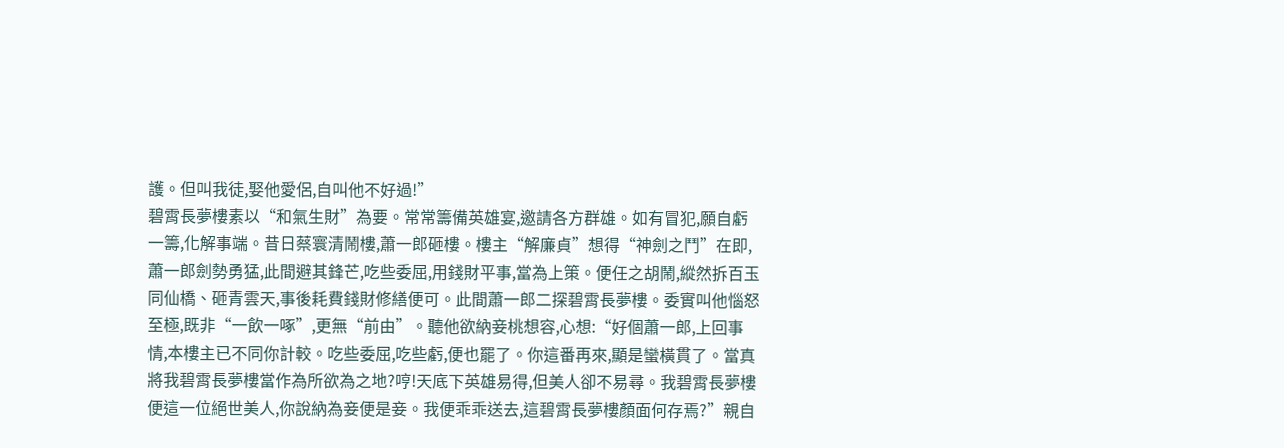護。但叫我徒,娶他愛侶,自叫他不好過!”
碧霄長夢樓素以“和氣生財”為要。常常籌備英雄宴,邀請各方群雄。如有冒犯,願自虧一籌,化解事端。昔日蔡寰清鬧樓,蕭一郎砸樓。樓主“解廉貞”想得“神劍之鬥”在即,蕭一郎劍勢勇猛,此間避其鋒芒,吃些委屈,用錢財平事,當為上策。便任之胡鬧,縱然拆百玉同仙橋、砸青雲天,事後耗費錢財修繕便可。此間蕭一郎二探碧霄長夢樓。委實叫他惱怒至極,既非“一飲一啄”,更無“前由”。聽他欲納妾桃想容,心想:“好個蕭一郎,上回事情,本樓主已不同你計較。吃些委屈,吃些虧,便也罷了。你這番再來,顯是蠻橫貫了。當真將我碧霄長夢樓當作為所欲為之地?哼!天底下英雄易得,但美人卻不易尋。我碧霄長夢樓便這一位絕世美人,你說納為妾便是妾。我便乖乖送去,這碧霄長夢樓顏面何存焉?”親自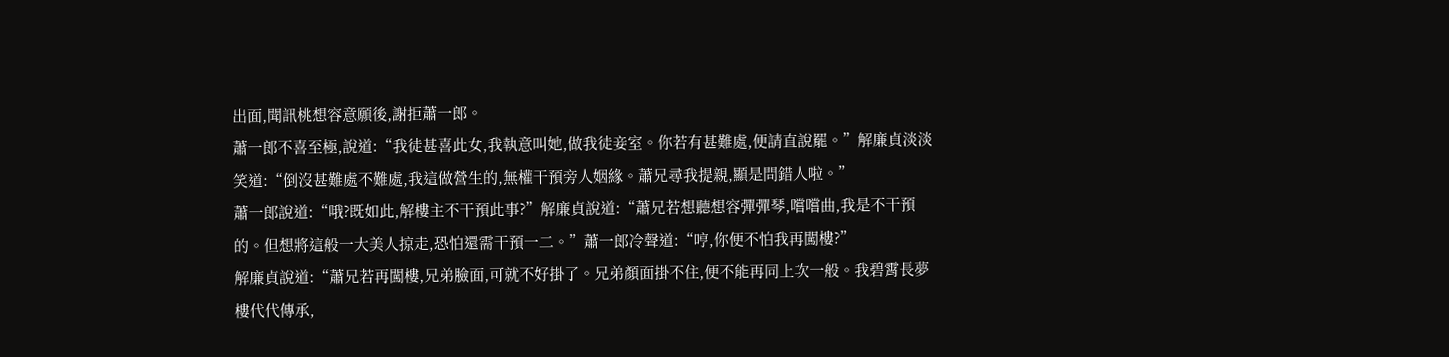出面,聞訊桃想容意願後,謝拒蕭一郎。
蕭一郎不喜至極,說道:“我徒甚喜此女,我執意叫她,做我徒妾室。你若有甚難處,便請直說罷。”解廉貞淡淡笑道:“倒沒甚難處不難處,我這做營生的,無權干預旁人姻緣。蕭兄尋我提親,顯是問錯人啦。”
蕭一郎說道:“哦?既如此,解樓主不干預此事?”解廉貞說道:“蕭兄若想聽想容彈彈琴,嚐嚐曲,我是不干預的。但想將這般一大美人掠走,恐怕還需干預一二。”蕭一郎冷聲道:“哼,你便不怕我再闖樓?”
解廉貞說道:“蕭兄若再闖樓,兄弟臉面,可就不好掛了。兄弟顏面掛不住,便不能再同上次一般。我碧霄長夢樓代代傳承,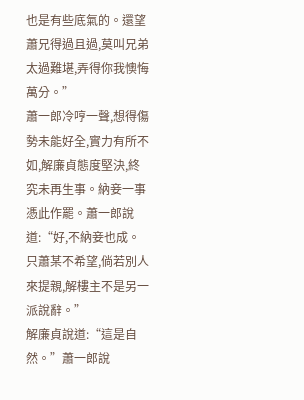也是有些底氣的。還望蕭兄得過且過,莫叫兄弟太過難堪,弄得你我懊悔萬分。”
蕭一郎冷哼一聲,想得傷勢未能好全,實力有所不如,解廉貞態度堅決,終究未再生事。納妾一事憑此作罷。蕭一郎說道:“好,不納妾也成。只蕭某不希望,倘若別人來提親,解樓主不是另一派說辭。”
解廉貞說道:“這是自然。”蕭一郎說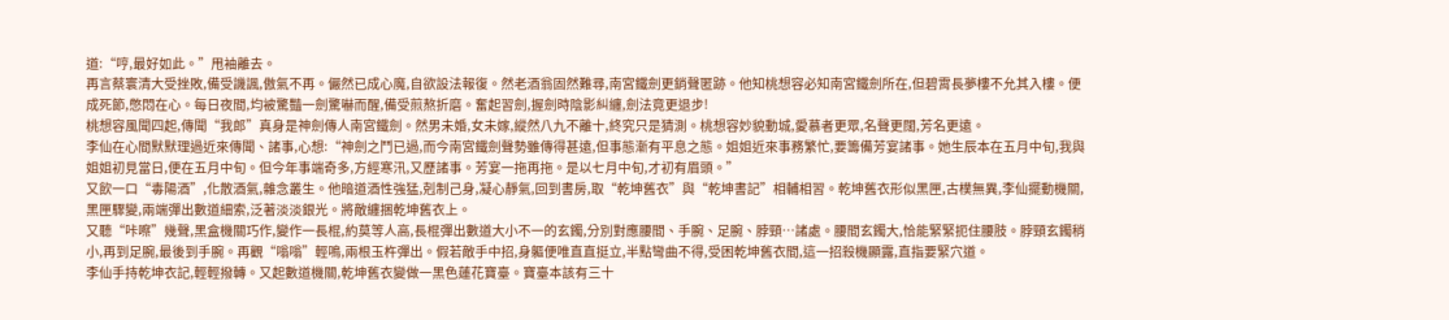道:“哼,最好如此。”甩袖離去。
再言蔡寰清大受挫敗,備受譏諷,傲氣不再。儼然已成心魔,自欲設法報復。然老酒翁固然難尋,南宮鐵劍更銷聲匿跡。他知桃想容必知南宮鐵劍所在,但碧霄長夢樓不允其入樓。便成死節,憋悶在心。每日夜間,均被驚豔一劍驚嚇而醒,備受煎熬折磨。奮起習劍,握劍時陰影糾纏,劍法竟更退步!
桃想容風聞四起,傳聞“我郎”真身是神劍傳人南宮鐵劍。然男未婚,女未嫁,縱然八九不離十,終究只是猜測。桃想容妙貌動城,愛慕者更眾,名聲更闊,芳名更遠。
李仙在心間默默理過近來傳聞、諸事,心想:“神劍之鬥已過,而今南宮鐵劍聲勢雖傳得甚遠,但事態漸有平息之態。姐姐近來事務繁忙,要籌備芳宴諸事。她生辰本在五月中旬,我與姐姐初見當日,便在五月中旬。但今年事端奇多,方經寒汛,又歷諸事。芳宴一拖再拖。是以七月中旬,才初有眉頭。”
又飲一口“毒陽酒”,化散酒氣,雜念叢生。他暗道酒性強猛,剋制己身,凝心靜氣,回到書房,取“乾坤舊衣”與“乾坤書記”相輔相習。乾坤舊衣形似黑匣,古樸無異,李仙擺動機關,黑匣驟變,兩端彈出數道細索,泛著淡淡銀光。將敵纏捆乾坤舊衣上。
又聽“咔嚓”幾聲,黑盒機關巧作,變作一長棍,約莫等人高,長棍彈出數道大小不一的玄鐲,分別對應腰間、手腕、足腕、脖頸…諸處。腰間玄鐲大,恰能緊緊扼住腰肢。脖頸玄鐲稍小,再到足腕,最後到手腕。再觀“嗡嗡”輕鳴,兩根玉杵彈出。假若敵手中招,身軀便唯直直挺立,半點彎曲不得,受困乾坤舊衣間,這一招殺機顯露,直指要緊穴道。
李仙手持乾坤衣記,輕輕撥轉。又起數道機關,乾坤舊衣變做一黑色蓮花寶臺。寶臺本該有三十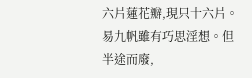六片蓮花瓣,現只十六片。易九帆雖有巧思淫想。但半途而廢,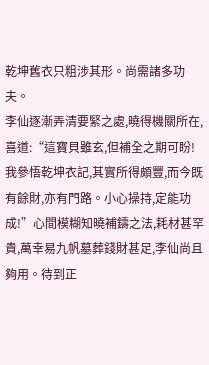乾坤舊衣只粗涉其形。尚需諸多功夫。
李仙逐漸弄清要緊之處,曉得機關所在,喜道:“這寶貝雖玄,但補全之期可盼!我參悟乾坤衣記,其實所得頗豐,而今既有餘財,亦有門路。小心操持,定能功成!”心間模糊知曉補鑄之法,耗材甚罕貴,萬幸易九帆墓葬錢財甚足,李仙尚且夠用。待到正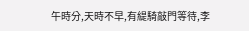午時分,天時不早,有緹騎敲門等待,李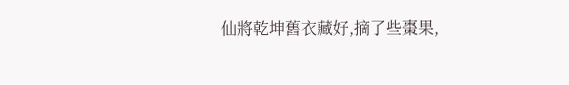仙將乾坤舊衣藏好,摘了些棗果,